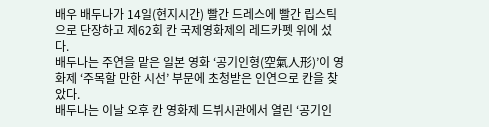배우 배두나가 14일(현지시간) 빨간 드레스에 빨간 립스틱으로 단장하고 제62회 칸 국제영화제의 레드카펫 위에 섰다.
배두나는 주연을 맡은 일본 영화 ‘공기인형(空氣人形)’이 영화제 ‘주목할 만한 시선’ 부문에 초청받은 인연으로 칸을 찾았다.
배두나는 이날 오후 칸 영화제 드뷔시관에서 열린 ‘공기인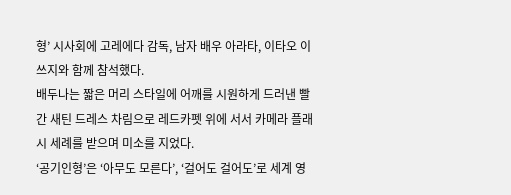형’ 시사회에 고레에다 감독, 남자 배우 아라타, 이타오 이쓰지와 함께 참석했다.
배두나는 짧은 머리 스타일에 어깨를 시원하게 드러낸 빨간 새틴 드레스 차림으로 레드카펫 위에 서서 카메라 플래시 세례를 받으며 미소를 지었다.
‘공기인형’은 ‘아무도 모른다’, ‘걸어도 걸어도’로 세계 영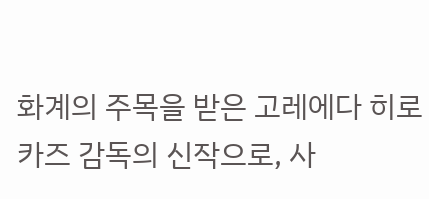화계의 주목을 받은 고레에다 히로카즈 감독의 신작으로, 사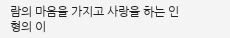람의 마음을 가지고 사랑을 하는 인형의 이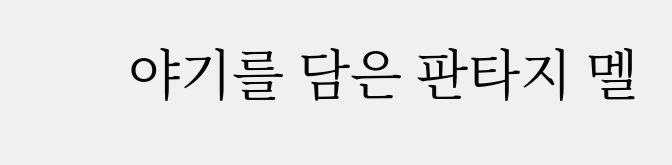야기를 담은 판타지 멜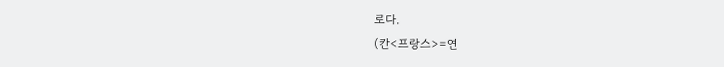로다.
(칸<프랑스>=연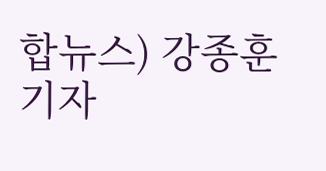합뉴스) 강종훈 기자